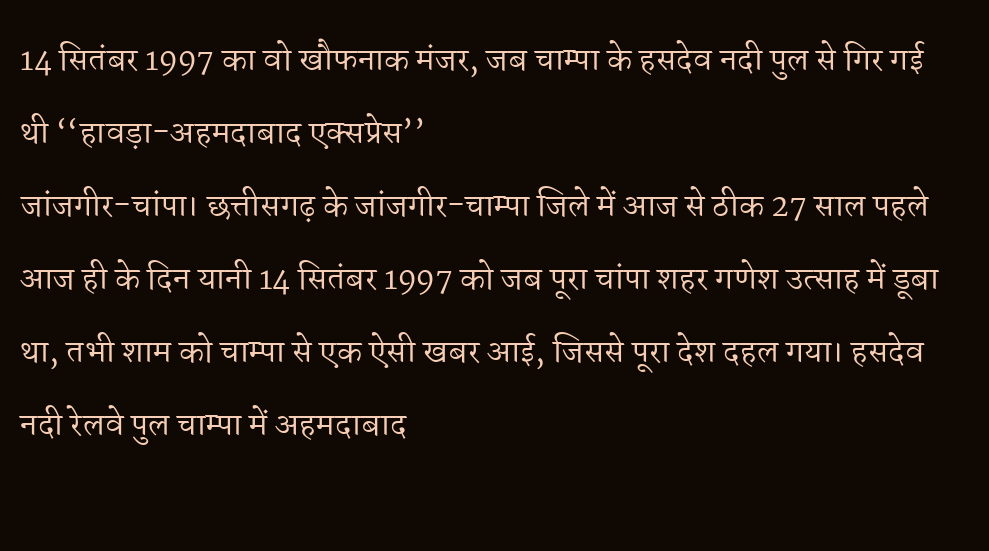14 सितंबर 1997 का वो खौफनाक मंजर, जब चाम्पा के हसदेव नदी पुल से गिर गई थी ‘‘हावड़ा-अहमदाबाद एक्सप्रेस’’
जांजगीर-चांपा। छत्तीसगढ़ के जांजगीर-चाम्पा जिले में आज से ठीक 27 साल पहले आज ही के दिन यानी 14 सितंबर 1997 को जब पूरा चांपा शहर गणेश उत्साह में डूबा था, तभी शाम को चाम्पा से एक ऐसी खबर आई, जिससे पूरा देश दहल गया। हसदेव नदी रेलवे पुल चाम्पा में अहमदाबाद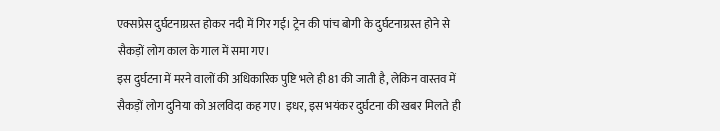एक्सप्रेस दुर्घटनाग्रस्त होकर नदी में गिर गई। ट्रेन की पांच बोगी के दुर्घटनाग्रस्त होने से सैकड़ों लोग काल के गाल में समा गए।
इस दुर्घटना में मरने वालों की अधिकारिक पुष्टि भले ही 81 की जाती है, लेकिन वास्तव में सैकड़ों लोग दुनिया को अलविदा कह गए। इधर, इस भयंकर दुर्घटना की खबर मिलते ही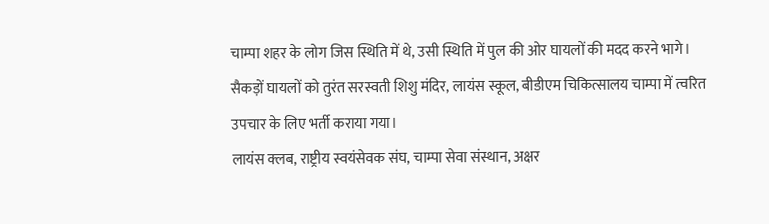चाम्पा शहर के लोग जिस स्थिति में थे, उसी स्थिति में पुल की ओर घायलों की मदद करने भागे। सैकड़ों घायलों को तुरंत सरस्वती शिशु मंदिर, लायंस स्कूल, बीडीएम चिकित्सालय चाम्पा में त्वरित उपचार के लिए भर्ती कराया गया।
लायंस क्लब, राष्ट्रीय स्वयंसेवक संघ, चाम्पा सेवा संस्थान, अक्षर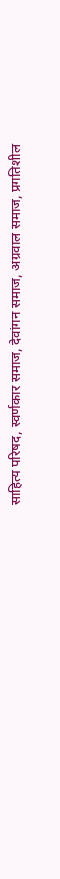साहित्य परिषद, स्वर्णकार समाज, देवांगन समाज, अग्रवाल समाज, प्रगतिशील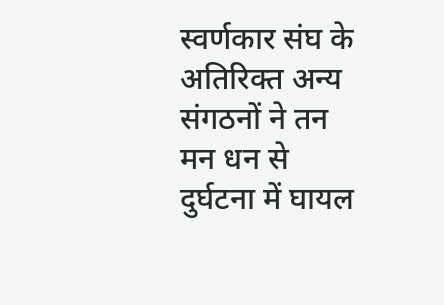स्वर्णकार संघ के अतिरिक्त अन्य संगठनों ने तन मन धन से दुर्घटना में घायल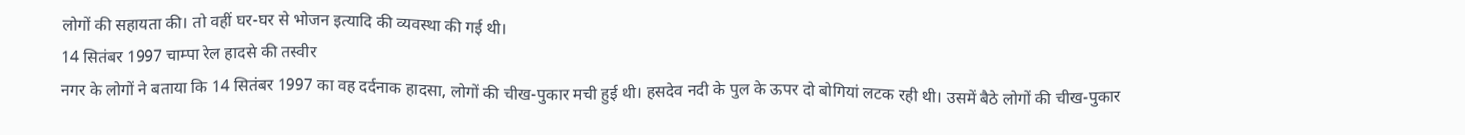लोगों की सहायता की। तो वहीं घर-घर से भोजन इत्यादि की व्यवस्था की गई थी।
14 सितंबर 1997 चाम्पा रेल हादसे की तस्वीर
नगर के लोगों ने बताया कि 14 सितंबर 1997 का वह दर्दनाक हादसा, लोगों की चीख-पुकार मची हुई थी। हसदेव नदी के पुल के ऊपर दो बोगियां लटक रही थी। उसमें बैठे लोगों की चीख-पुकार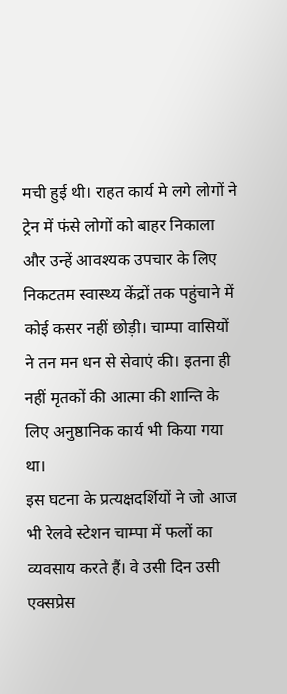मची हुई थी। राहत कार्य मे लगे लोगों ने ट्रेन में फंसे लोगों को बाहर निकाला और उन्हें आवश्यक उपचार के लिए निकटतम स्वास्थ्य केंद्रों तक पहुंचाने में कोई कसर नहीं छोड़ी। चाम्पा वासियों ने तन मन धन से सेवाएं की। इतना ही नहीं मृतकों की आत्मा की शान्ति के लिए अनुष्ठानिक कार्य भी किया गया था।
इस घटना के प्रत्यक्षदर्शियों ने जो आज भी रेलवे स्टेशन चाम्पा में फलों का व्यवसाय करते हैं। वे उसी दिन उसी एक्सप्रेस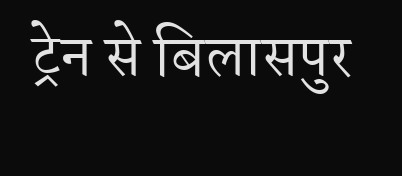ट्रेन से बिलासपुर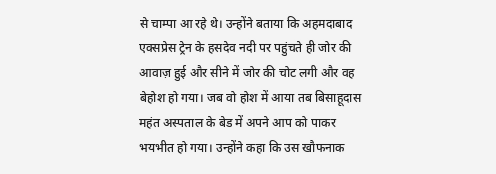से चाम्पा आ रहे थे। उन्होंने बताया कि अहमदाबाद एक्सप्रेस ट्रेन के हसदेव नदी पर पहुंचते ही जोर की आवाज़ हुई और सीने में जोर की चोट लगी और वह बेहोश हो गया। जब वो होश में आया तब बिसाहूदास महंत अस्पताल के बेड में अपने आप को पाकर भयभीत हो गया। उन्होंने कहा कि उस खौफनाक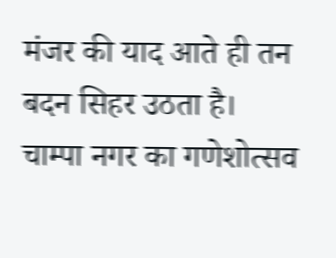मंजर की याद आते ही तन बदन सिहर उठता है।
चाम्पा नगर का गणेशोत्सव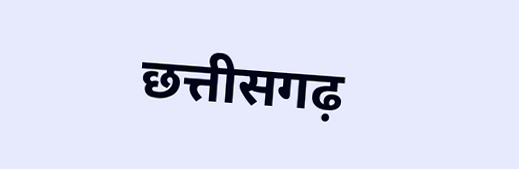छत्तीसगढ़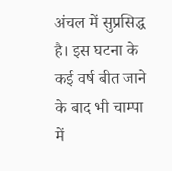अंचल में सुप्रसिद्ध है। इस घटना के कई वर्ष बीत जाने के बाद भी चाम्पा में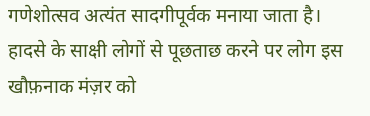गणेशोत्सव अत्यंत सादगीपूर्वक मनाया जाता है। हादसे के साक्षी लोगों से पूछताछ करने पर लोग इस खौफ़नाक मंज़र को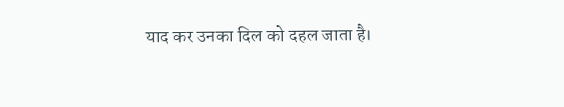याद कर उनका दिल को दहल जाता है।